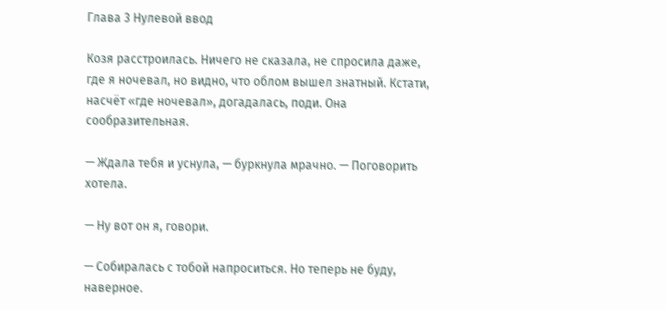Глава 3 Нулевой ввод

Козя расстроилась. Ничего не сказала, не спросила даже, где я ночевал, но видно, что облом вышел знатный. Кстати, насчёт «где ночевал», догадалась, поди. Она сообразительная.

— Ждала тебя и уснула, — буркнула мрачно. — Поговорить хотела.

— Ну вот он я, говори.

— Собиралась с тобой напроситься. Но теперь не буду, наверное.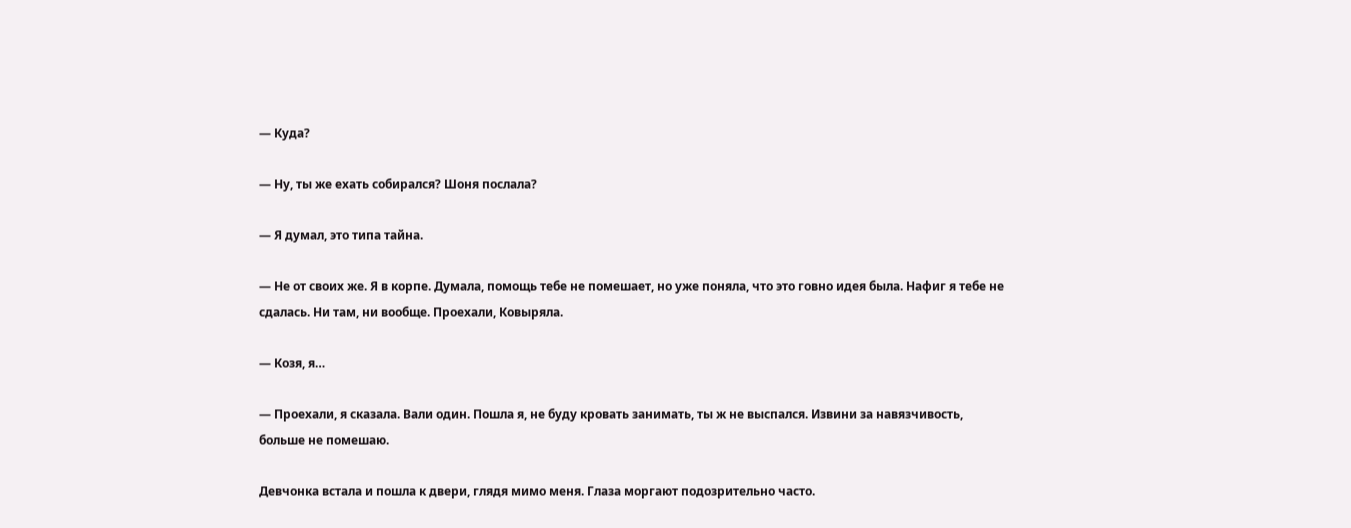— Куда?

— Ну, ты же ехать собирался? Шоня послала?

— Я думал, это типа тайна.

— Не от своих же. Я в корпе. Думала, помощь тебе не помешает, но уже поняла, что это говно идея была. Нафиг я тебе не сдалась. Ни там, ни вообще. Проехали, Ковыряла.

— Козя, я…

— Проехали, я сказала. Вали один. Пошла я, не буду кровать занимать, ты ж не выспался. Извини за навязчивость, больше не помешаю.

Девчонка встала и пошла к двери, глядя мимо меня. Глаза моргают подозрительно часто.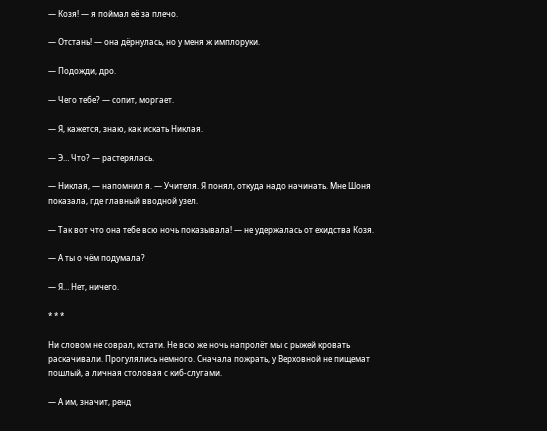— Козя! — я поймал её за плечо.

— Отстань! — она дёрнулась, но у меня ж имплоруки.

— Подожди, дро.

— Чего тебе? — сопит, моргает.

— Я, кажется, знаю, как искать Никлая.

— Э… Что? — растерялась.

— Никлая, — напомнил я. — Учителя. Я понял, откуда надо начинать. Мне Шоня показала, где главный вводной узел.

— Так вот что она тебе всю ночь показывала! — не удержалась от ехидства Козя.

— А ты о чём подумала?

— Я… Нет, ничего.

* * *

Ни словом не соврал, кстати. Не всю же ночь напролёт мы с рыжей кровать раскачивали. Прогулялись немного. Сначала пожрать, у Верховной не пищемат пошлый, а личная столовая с киб-слугами.

— А им, значит, ренд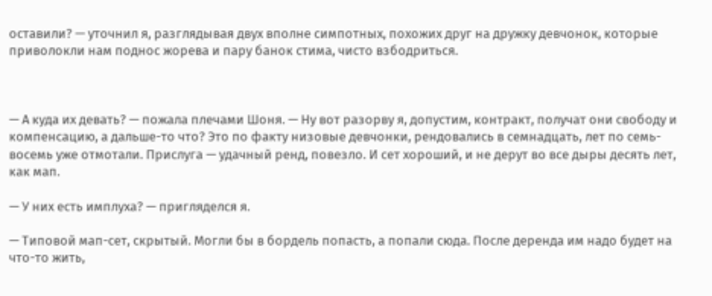оставили? — уточнил я, разглядывая двух вполне симпотных, похожих друг на дружку девчонок, которые приволокли нам поднос жорева и пару банок стима, чисто взбодриться.



— А куда их девать? — пожала плечами Шоня. — Ну вот разорву я, допустим, контракт, получат они свободу и компенсацию, а дальше-то что? Это по факту низовые девчонки, рендовались в семнадцать, лет по семь-восемь уже отмотали. Прислуга — удачный ренд, повезло. И сет хороший, и не дерут во все дыры десять лет, как мап.

— У них есть имплуха? — пригляделся я.

— Типовой мап-сет, скрытый. Могли бы в бордель попасть, а попали сюда. После деренда им надо будет на что-то жить,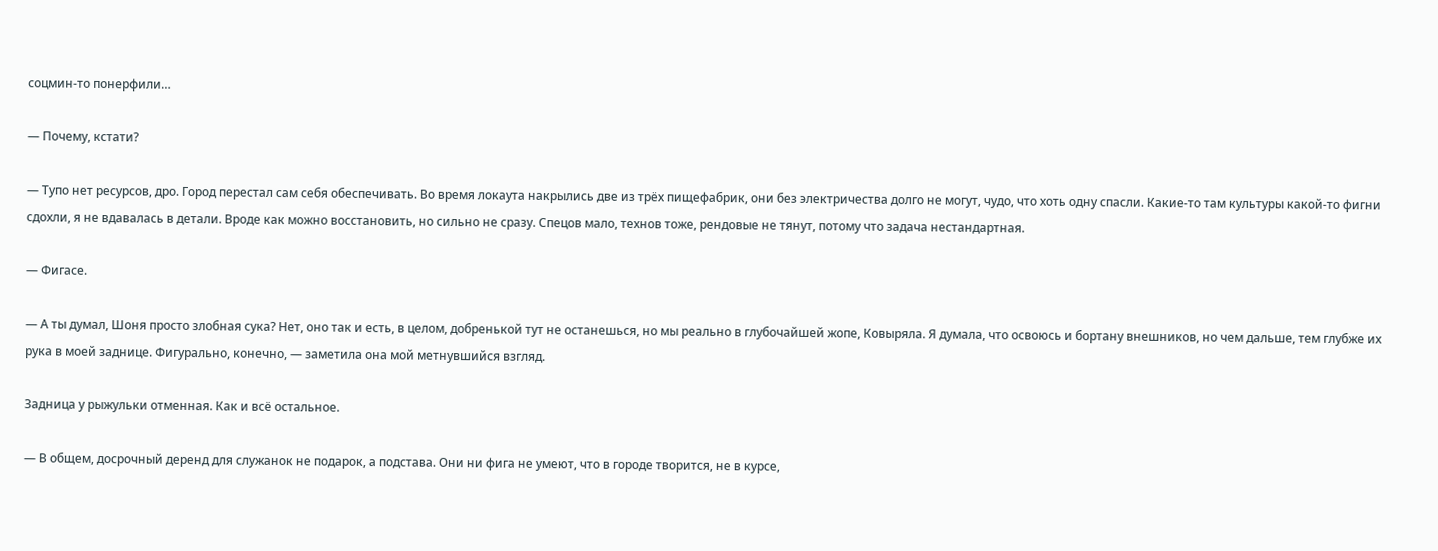соцмин-то понерфили…

— Почему, кстати?

— Тупо нет ресурсов, дро. Город перестал сам себя обеспечивать. Во время локаута накрылись две из трёх пищефабрик, они без электричества долго не могут, чудо, что хоть одну спасли. Какие-то там культуры какой-то фигни сдохли, я не вдавалась в детали. Вроде как можно восстановить, но сильно не сразу. Спецов мало, технов тоже, рендовые не тянут, потому что задача нестандартная.

— Фигасе.

— А ты думал, Шоня просто злобная сука? Нет, оно так и есть, в целом, добренькой тут не останешься, но мы реально в глубочайшей жопе, Ковыряла. Я думала, что освоюсь и бортану внешников, но чем дальше, тем глубже их рука в моей заднице. Фигурально, конечно, — заметила она мой метнувшийся взгляд.

Задница у рыжульки отменная. Как и всё остальное.

— В общем, досрочный деренд для служанок не подарок, а подстава. Они ни фига не умеют, что в городе творится, не в курсе,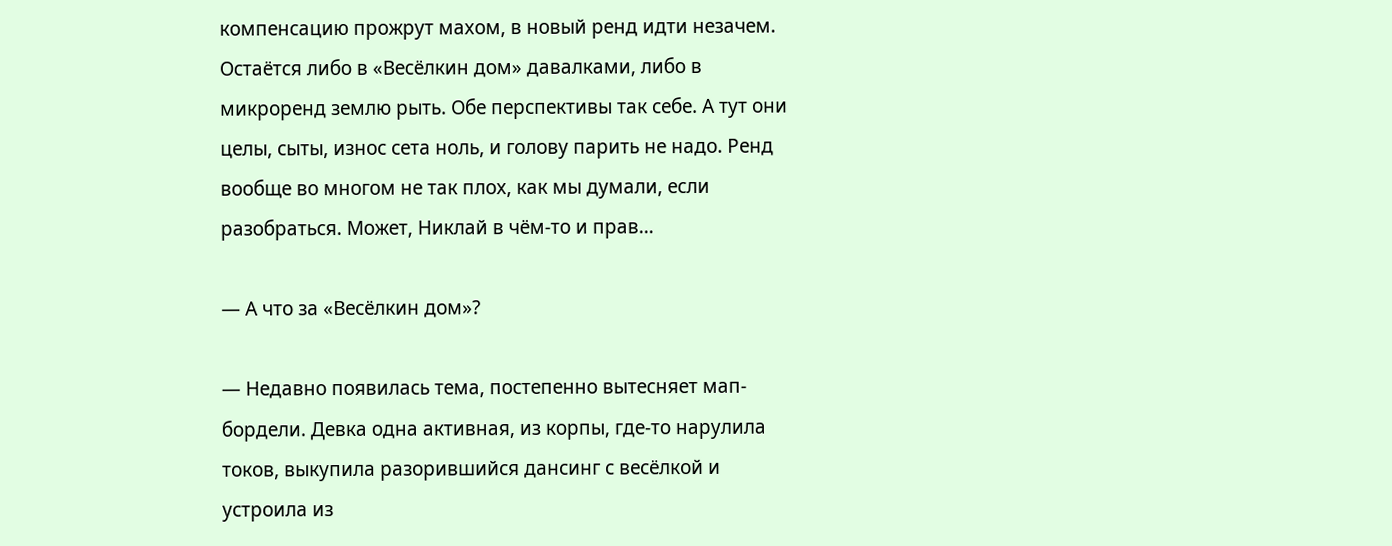компенсацию прожрут махом, в новый ренд идти незачем. Остаётся либо в «Весёлкин дом» давалками, либо в микроренд землю рыть. Обе перспективы так себе. А тут они целы, сыты, износ сета ноль, и голову парить не надо. Ренд вообще во многом не так плох, как мы думали, если разобраться. Может, Никлай в чём-то и прав…

— А что за «Весёлкин дом»?

— Недавно появилась тема, постепенно вытесняет мап-бордели. Девка одна активная, из корпы, где-то нарулила токов, выкупила разорившийся дансинг с весёлкой и устроила из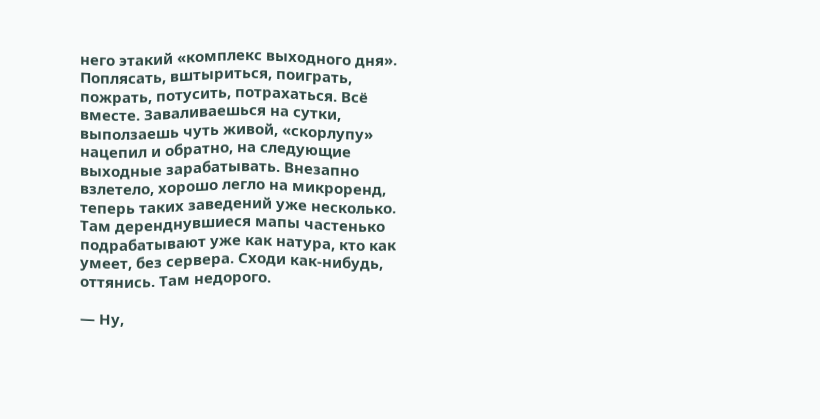него этакий «комплекс выходного дня». Поплясать, вштыриться, поиграть, пожрать, потусить, потрахаться. Всё вместе. Заваливаешься на сутки, выползаешь чуть живой, «скорлупу» нацепил и обратно, на следующие выходные зарабатывать. Внезапно взлетело, хорошо легло на микроренд, теперь таких заведений уже несколько. Там деренднувшиеся мапы частенько подрабатывают уже как натура, кто как умеет, без сервера. Сходи как-нибудь, оттянись. Там недорого.

— Ну,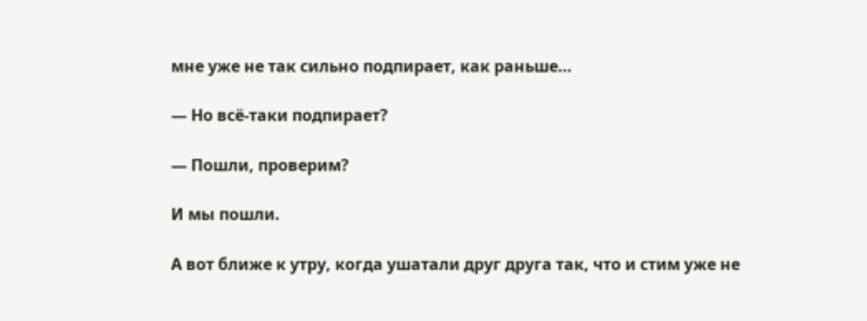мне уже не так сильно подпирает, как раньше…

— Но всё-таки подпирает?

— Пошли, проверим?

И мы пошли.

А вот ближе к утру, когда ушатали друг друга так, что и стим уже не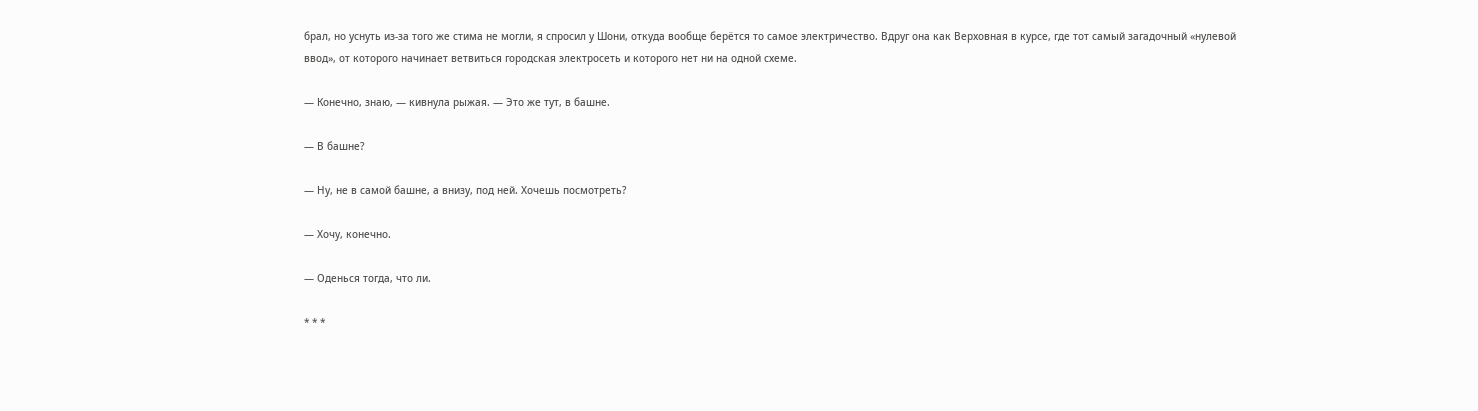брал, но уснуть из-за того же стима не могли, я спросил у Шони, откуда вообще берётся то самое электричество. Вдруг она как Верховная в курсе, где тот самый загадочный «нулевой ввод», от которого начинает ветвиться городская электросеть и которого нет ни на одной схеме.

— Конечно, знаю, — кивнула рыжая. — Это же тут, в башне.

— В башне?

— Ну, не в самой башне, а внизу, под ней. Хочешь посмотреть?

— Хочу, конечно.

— Оденься тогда, что ли.

* * *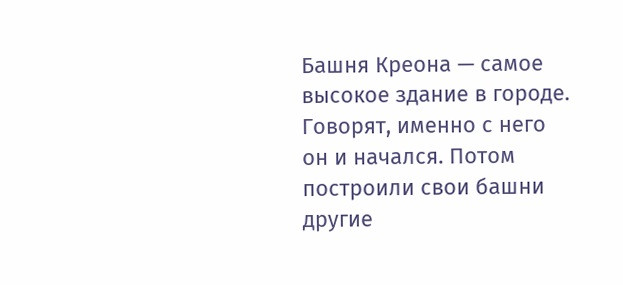Башня Креона — самое высокое здание в городе. Говорят, именно с него он и начался. Потом построили свои башни другие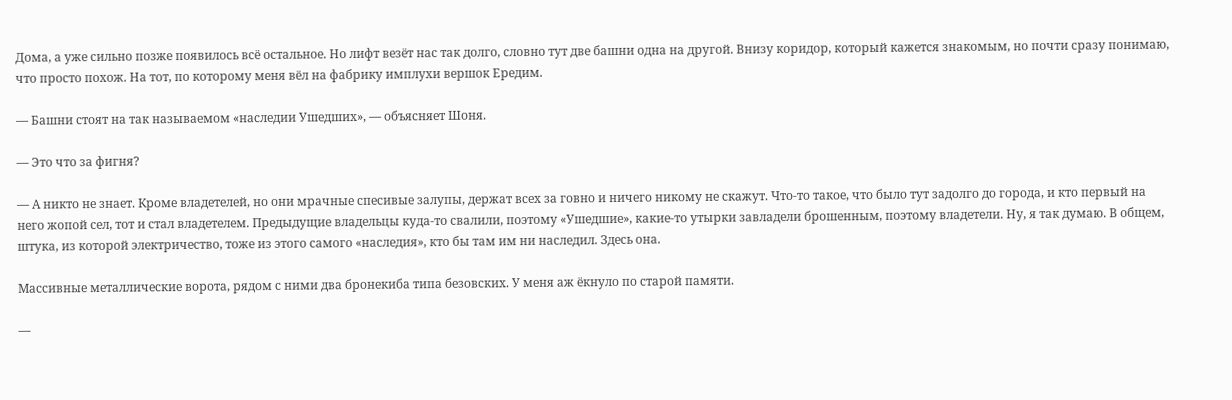Дома, а уже сильно позже появилось всё остальное. Но лифт везёт нас так долго, словно тут две башни одна на другой. Внизу коридор, который кажется знакомым, но почти сразу понимаю, что просто похож. На тот, по которому меня вёл на фабрику имплухи вершок Ередим.

— Башни стоят на так называемом «наследии Ушедших», — объясняет Шоня.

— Это что за фигня?

— А никто не знает. Кроме владетелей, но они мрачные спесивые залупы, держат всех за говно и ничего никому не скажут. Что-то такое, что было тут задолго до города, и кто первый на него жопой сел, тот и стал владетелем. Предыдущие владельцы куда-то свалили, поэтому «Ушедшие», какие-то утырки завладели брошенным, поэтому владетели. Ну, я так думаю. В общем, штука, из которой электричество, тоже из этого самого «наследия», кто бы там им ни наследил. Здесь она.

Массивные металлические ворота, рядом с ними два бронекиба типа безовских. У меня аж ёкнуло по старой памяти.

—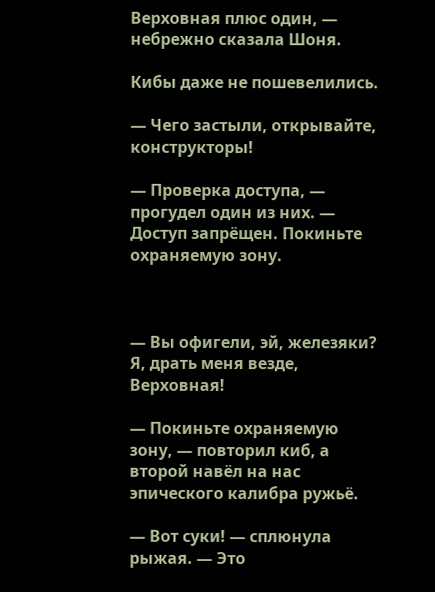Верховная плюс один, — небрежно сказала Шоня.

Кибы даже не пошевелились.

— Чего застыли, открывайте, конструкторы!

— Проверка доступа, — прогудел один из них. — Доступ запрёщен. Покиньте охраняемую зону.



— Вы офигели, эй, железяки? Я, драть меня везде, Верховная!

— Покиньте охраняемую зону, — повторил киб, а второй навёл на нас эпического калибра ружьё.

— Вот суки! — сплюнула рыжая. — Это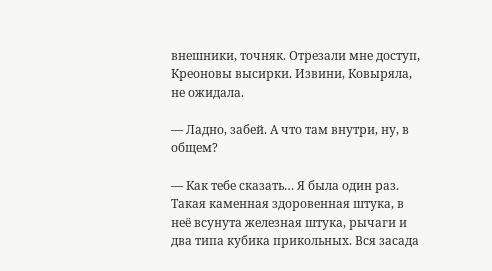внешники, точняк. Отрезали мне доступ, Креоновы высирки. Извини, Ковыряла, не ожидала.

— Ладно, забей. А что там внутри, ну, в общем?

— Как тебе сказать… Я была один раз. Такая каменная здоровенная штука, в неё всунута железная штука, рычаги и два типа кубика прикольных. Вся засада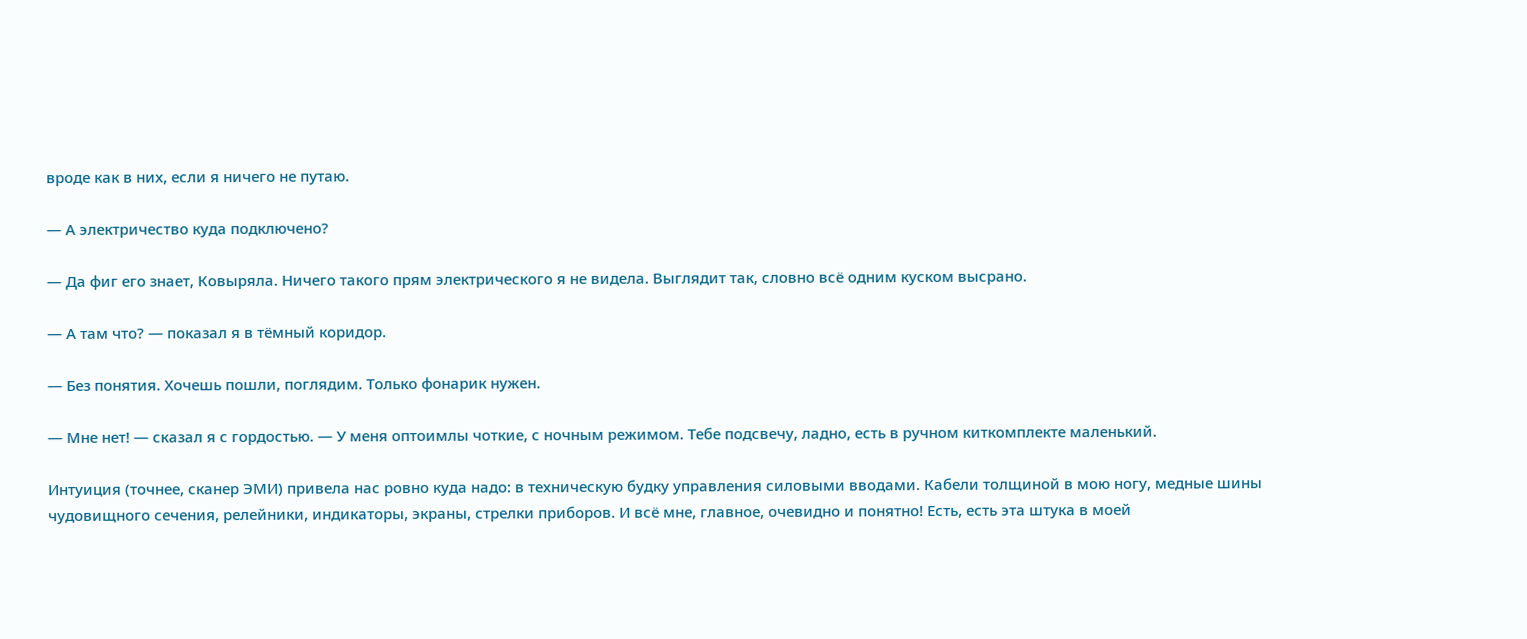вроде как в них, если я ничего не путаю.

— А электричество куда подключено?

— Да фиг его знает, Ковыряла. Ничего такого прям электрического я не видела. Выглядит так, словно всё одним куском высрано.

— А там что? — показал я в тёмный коридор.

— Без понятия. Хочешь пошли, поглядим. Только фонарик нужен.

— Мне нет! — сказал я с гордостью. — У меня оптоимлы чоткие, с ночным режимом. Тебе подсвечу, ладно, есть в ручном киткомплекте маленький.

Интуиция (точнее, сканер ЭМИ) привела нас ровно куда надо: в техническую будку управления силовыми вводами. Кабели толщиной в мою ногу, медные шины чудовищного сечения, релейники, индикаторы, экраны, стрелки приборов. И всё мне, главное, очевидно и понятно! Есть, есть эта штука в моей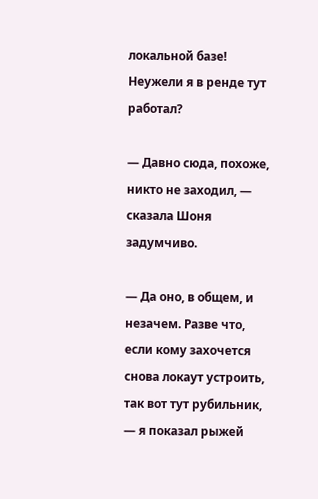локальной базе! Неужели я в ренде тут работал?

— Давно сюда, похоже, никто не заходил, — сказала Шоня задумчиво.

— Да оно, в общем, и незачем. Разве что, если кому захочется снова локаут устроить, так вот тут рубильник, — я показал рыжей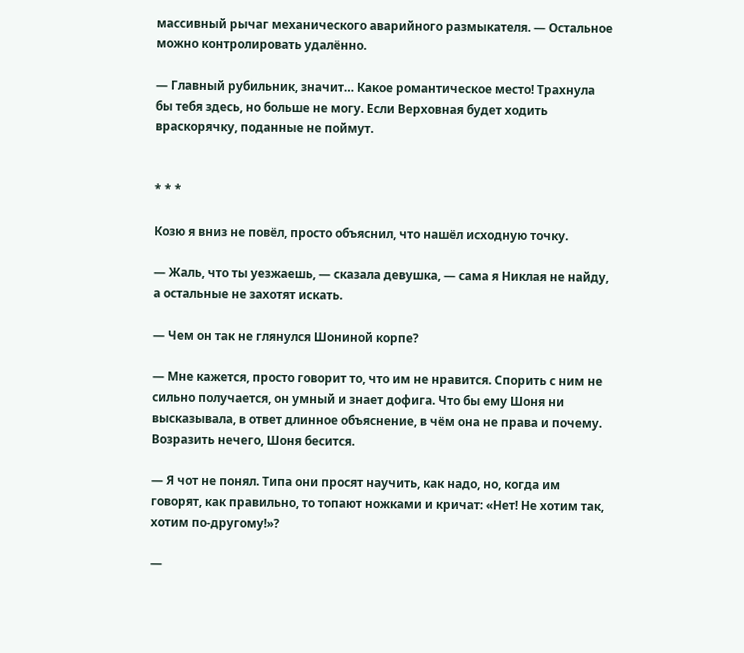массивный рычаг механического аварийного размыкателя. — Остальное можно контролировать удалённо.

— Главный рубильник, значит… Какое романтическое место! Трахнула бы тебя здесь, но больше не могу. Если Верховная будет ходить враскорячку, поданные не поймут.


* * *

Козю я вниз не повёл, просто объяснил, что нашёл исходную точку.

— Жаль, что ты уезжаешь, — сказала девушка, — сама я Никлая не найду, а остальные не захотят искать.

— Чем он так не глянулся Шониной корпе?

— Мне кажется, просто говорит то, что им не нравится. Спорить с ним не сильно получается, он умный и знает дофига. Что бы ему Шоня ни высказывала, в ответ длинное объяснение, в чём она не права и почему. Возразить нечего, Шоня бесится.

— Я чот не понял. Типа они просят научить, как надо, но, когда им говорят, как правильно, то топают ножками и кричат: «Нет! Не хотим так, хотим по-другому!»?

—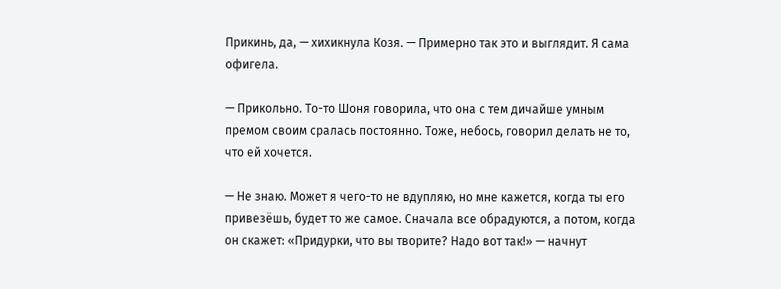Прикинь, да, — хихикнула Козя. — Примерно так это и выглядит. Я сама офигела.

— Прикольно. То-то Шоня говорила, что она с тем дичайше умным премом своим сралась постоянно. Тоже, небось, говорил делать не то, что ей хочется.

— Не знаю. Может я чего-то не вдупляю, но мне кажется, когда ты его привезёшь, будет то же самое. Сначала все обрадуются, а потом, когда он скажет: «Придурки, что вы творите? Надо вот так!» — начнут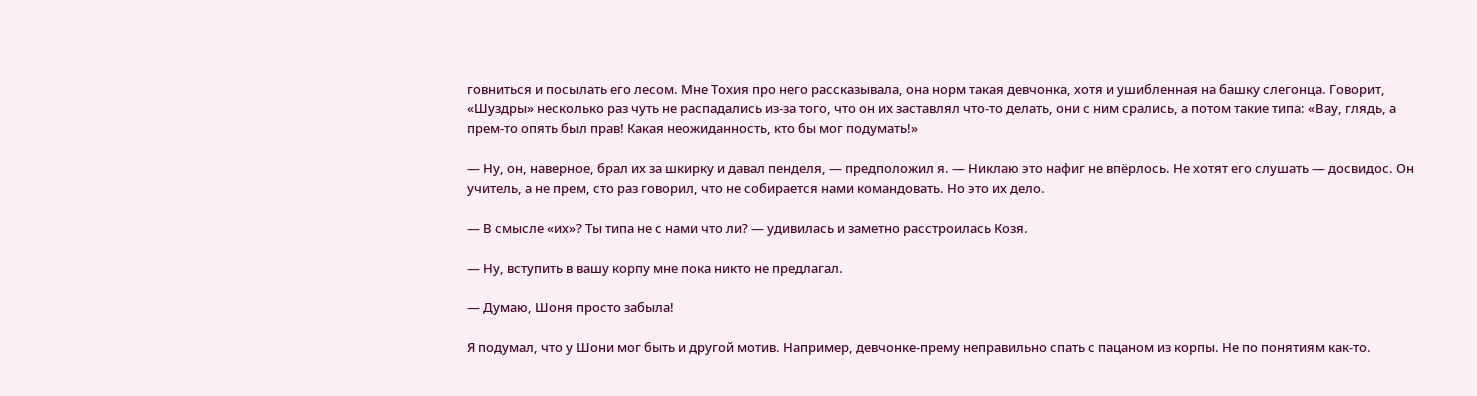говниться и посылать его лесом. Мне Тохия про него рассказывала, она норм такая девчонка, хотя и ушибленная на башку слегонца. Говорит, «Шуздры» несколько раз чуть не распадались из-за того, что он их заставлял что-то делать, они с ним срались, а потом такие типа: «Вау, глядь, а прем-то опять был прав! Какая неожиданность, кто бы мог подумать!»

— Ну, он, наверное, брал их за шкирку и давал пенделя, — предположил я. — Никлаю это нафиг не впёрлось. Не хотят его слушать — досвидос. Он учитель, а не прем, сто раз говорил, что не собирается нами командовать. Но это их дело.

— В смысле «их»? Ты типа не с нами что ли? — удивилась и заметно расстроилась Козя.

— Ну, вступить в вашу корпу мне пока никто не предлагал.

— Думаю, Шоня просто забыла!

Я подумал, что у Шони мог быть и другой мотив. Например, девчонке-прему неправильно спать с пацаном из корпы. Не по понятиям как-то.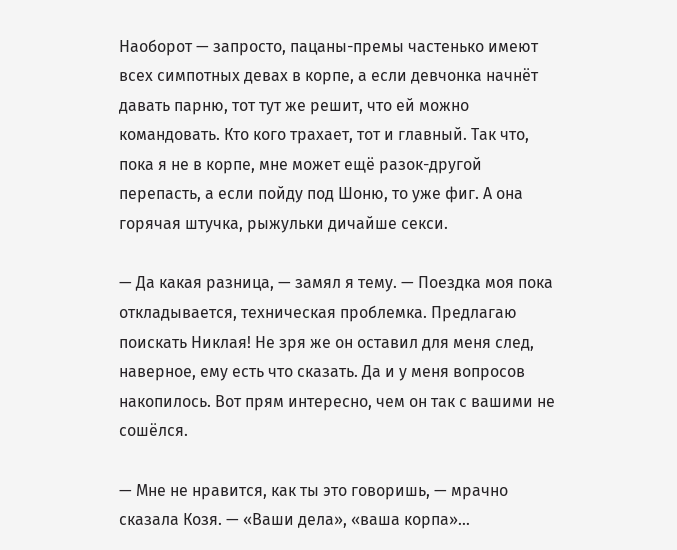Наоборот — запросто, пацаны-премы частенько имеют всех симпотных девах в корпе, а если девчонка начнёт давать парню, тот тут же решит, что ей можно командовать. Кто кого трахает, тот и главный. Так что, пока я не в корпе, мне может ещё разок-другой перепасть, а если пойду под Шоню, то уже фиг. А она горячая штучка, рыжульки дичайше секси.

— Да какая разница, — замял я тему. — Поездка моя пока откладывается, техническая проблемка. Предлагаю поискать Никлая! Не зря же он оставил для меня след, наверное, ему есть что сказать. Да и у меня вопросов накопилось. Вот прям интересно, чем он так с вашими не сошёлся.

— Мне не нравится, как ты это говоришь, — мрачно сказала Козя. — «Ваши дела», «ваша корпа»…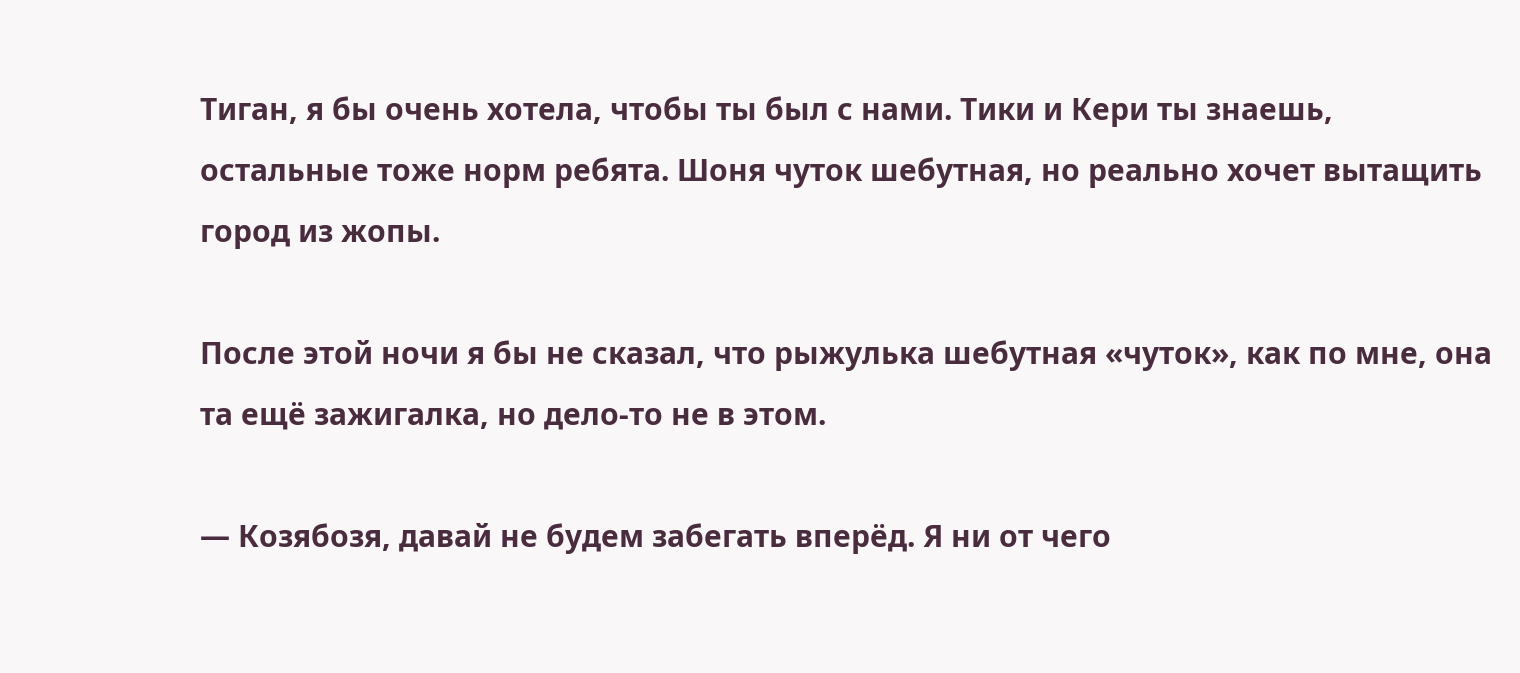Тиган, я бы очень хотела, чтобы ты был с нами. Тики и Кери ты знаешь, остальные тоже норм ребята. Шоня чуток шебутная, но реально хочет вытащить город из жопы.

После этой ночи я бы не сказал, что рыжулька шебутная «чуток», как по мне, она та ещё зажигалка, но дело-то не в этом.

— Козябозя, давай не будем забегать вперёд. Я ни от чего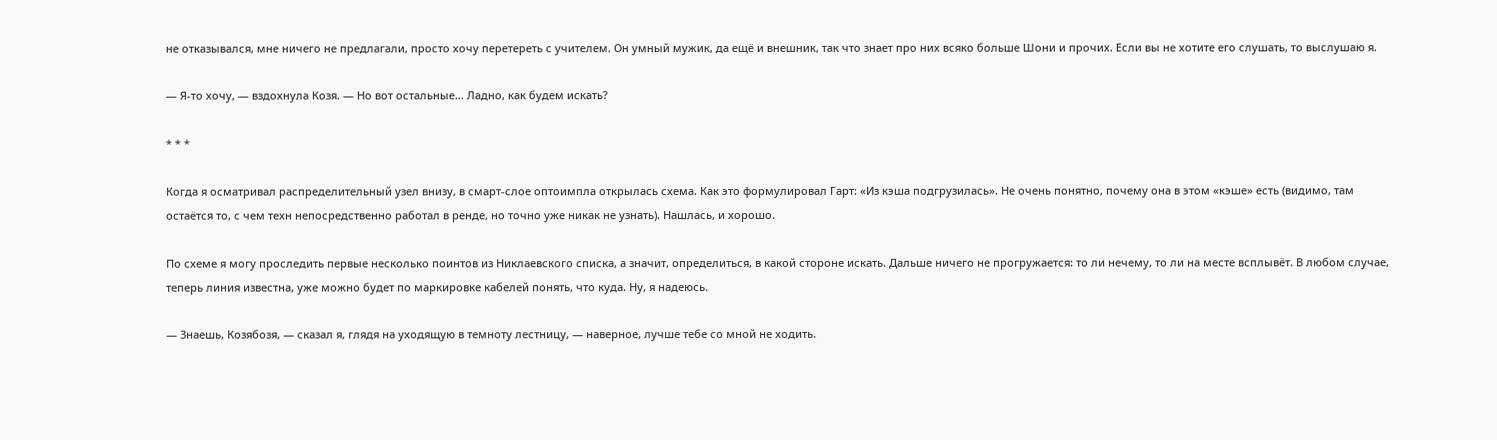не отказывался, мне ничего не предлагали, просто хочу перетереть с учителем. Он умный мужик, да ещё и внешник, так что знает про них всяко больше Шони и прочих. Если вы не хотите его слушать, то выслушаю я.

— Я-то хочу, — вздохнула Козя. — Но вот остальные… Ладно, как будем искать?

* * *

Когда я осматривал распределительный узел внизу, в смарт-слое оптоимпла открылась схема. Как это формулировал Гарт: «Из кэша подгрузилась». Не очень понятно, почему она в этом «кэше» есть (видимо, там остаётся то, с чем техн непосредственно работал в ренде, но точно уже никак не узнать). Нашлась, и хорошо.

По схеме я могу проследить первые несколько поинтов из Никлаевского списка, а значит, определиться, в какой стороне искать. Дальше ничего не прогружается: то ли нечему, то ли на месте всплывёт. В любом случае, теперь линия известна, уже можно будет по маркировке кабелей понять, что куда. Ну, я надеюсь.

— Знаешь, Козябозя, — сказал я, глядя на уходящую в темноту лестницу, — наверное, лучше тебе со мной не ходить.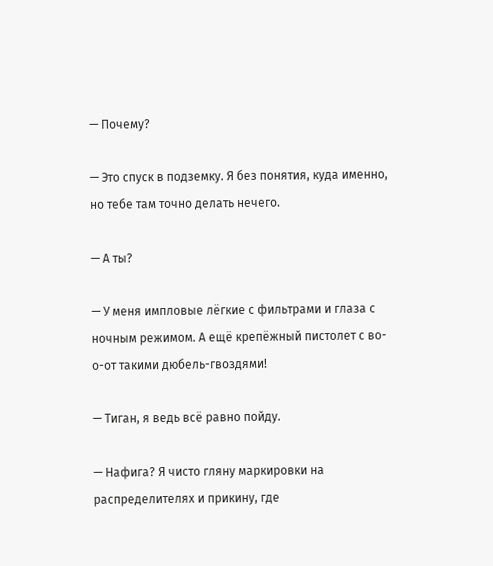— Почему?

— Это спуск в подземку. Я без понятия, куда именно, но тебе там точно делать нечего.

— А ты?

— У меня импловые лёгкие с фильтрами и глаза с ночным режимом. А ещё крепёжный пистолет с во-о-от такими дюбель-гвоздями!

— Тиган, я ведь всё равно пойду.

— Нафига? Я чисто гляну маркировки на распределителях и прикину, где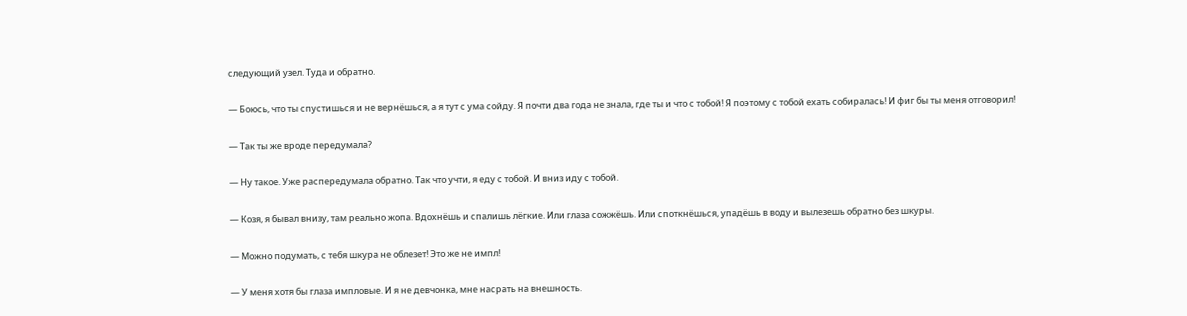следующий узел. Туда и обратно.

— Боюсь, что ты спустишься и не вернёшься, а я тут с ума сойду. Я почти два года не знала, где ты и что с тобой! Я поэтому с тобой ехать собиралась! И фиг бы ты меня отговорил!

— Так ты же вроде передумала?

— Ну такое. Уже распередумала обратно. Так что учти, я еду с тобой. И вниз иду с тобой.

— Козя, я бывал внизу, там реально жопа. Вдохнёшь и спалишь лёгкие. Или глаза сожжёшь. Или споткнёшься, упадёшь в воду и вылезешь обратно без шкуры.

— Можно подумать, с тебя шкура не облезет! Это же не импл!

— У меня хотя бы глаза импловые. И я не девчонка, мне насрать на внешность.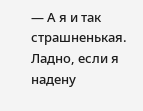— А я и так страшненькая. Ладно, если я надену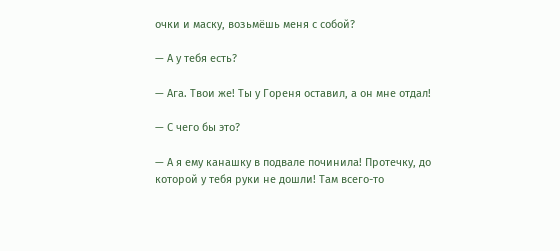очки и маску, возьмёшь меня с собой?

— А у тебя есть?

— Ага. Твои же! Ты у Гореня оставил, а он мне отдал!

— С чего бы это?

— А я ему канашку в подвале починила! Протечку, до которой у тебя руки не дошли! Там всего-то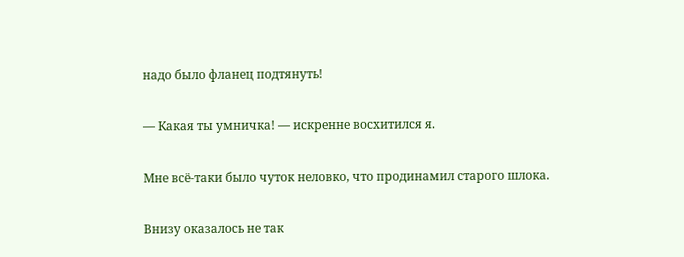надо было фланец подтянуть!

— Какая ты умничка! — искренне восхитился я.

Мне всё-таки было чуток неловко, что продинамил старого шлока.

Внизу оказалось не так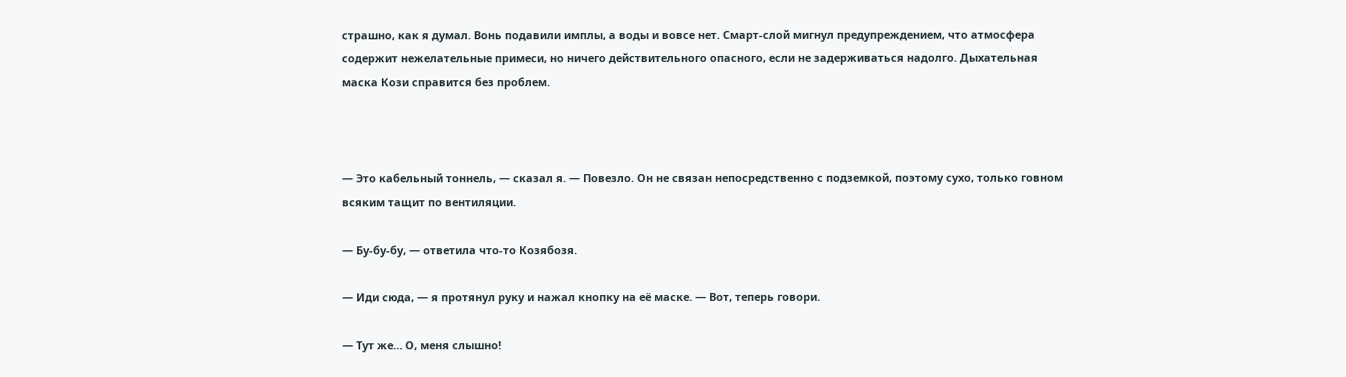страшно, как я думал. Вонь подавили имплы, а воды и вовсе нет. Смарт-слой мигнул предупреждением, что атмосфера содержит нежелательные примеси, но ничего действительного опасного, если не задерживаться надолго. Дыхательная маска Кози справится без проблем.



— Это кабельный тоннель, — сказал я. — Повезло. Он не связан непосредственно с подземкой, поэтому сухо, только говном всяким тащит по вентиляции.

— Бу-бу-бу, — ответила что-то Козябозя.

— Иди сюда, — я протянул руку и нажал кнопку на её маске. — Вот, теперь говори.

— Тут же… О, меня слышно!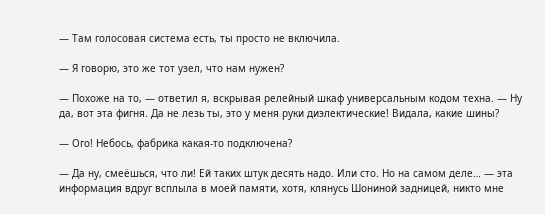— Там голосовая система есть, ты просто не включила.

— Я говорю, это же тот узел, что нам нужен?

— Похоже на то, — ответил я, вскрывая релейный шкаф универсальным кодом техна. — Ну да, вот эта фигня. Да не лезь ты, это у меня руки диэлектические! Видала, какие шины?

— Ого! Небось, фабрика какая-то подключена?

— Да ну, смеёшься, что ли! Ей таких штук десять надо. Или сто. Но на самом деле… — эта информация вдруг всплыла в моей памяти, хотя, клянусь Шониной задницей, никто мне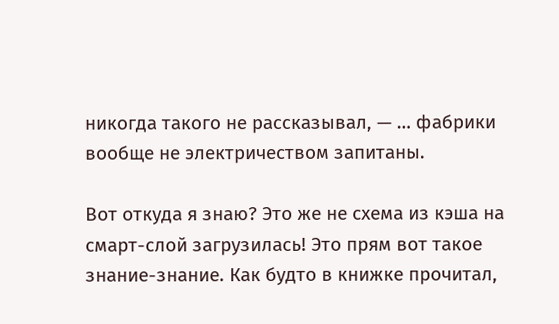никогда такого не рассказывал, — … фабрики вообще не электричеством запитаны.

Вот откуда я знаю? Это же не схема из кэша на смарт-слой загрузилась! Это прям вот такое знание-знание. Как будто в книжке прочитал,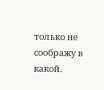только не соображу в какой.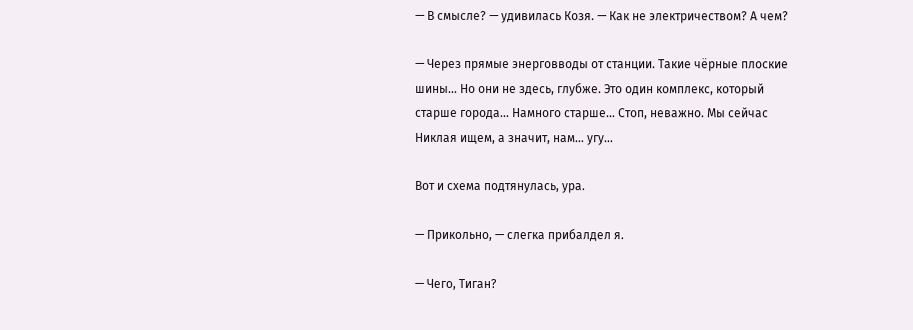— В смысле? — удивилась Козя. — Как не электричеством? А чем?

— Через прямые энерговводы от станции. Такие чёрные плоские шины… Но они не здесь, глубже. Это один комплекс, который старше города… Намного старше… Стоп, неважно. Мы сейчас Никлая ищем, а значит, нам… угу…

Вот и схема подтянулась, ура.

— Прикольно, — слегка прибалдел я.

— Чего, Тиган?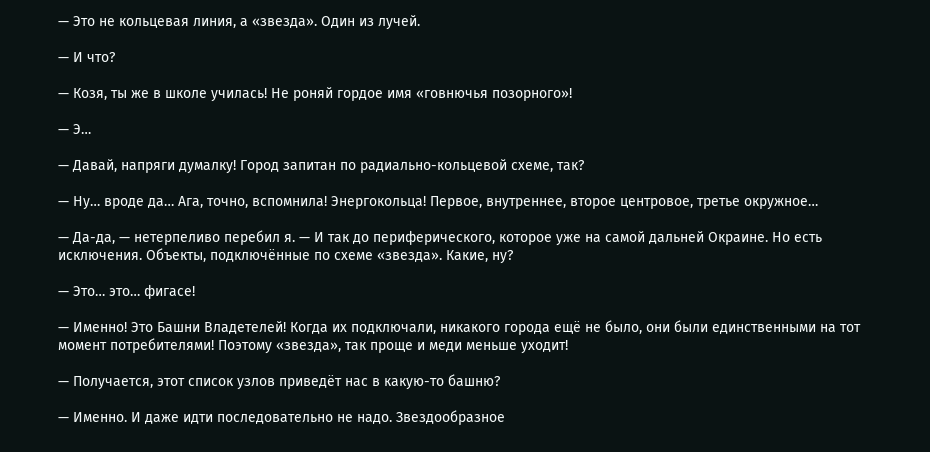— Это не кольцевая линия, а «звезда». Один из лучей.

— И что?

— Козя, ты же в школе училась! Не роняй гордое имя «говнючья позорного»!

— Э…

— Давай, напряги думалку! Город запитан по радиально-кольцевой схеме, так?

— Ну… вроде да… Ага, точно, вспомнила! Энергокольца! Первое, внутреннее, второе центровое, третье окружное…

— Да-да, — нетерпеливо перебил я. — И так до периферического, которое уже на самой дальней Окраине. Но есть исключения. Объекты, подключённые по схеме «звезда». Какие, ну?

— Это… это… фигасе!

— Именно! Это Башни Владетелей! Когда их подключали, никакого города ещё не было, они были единственными на тот момент потребителями! Поэтому «звезда», так проще и меди меньше уходит!

— Получается, этот список узлов приведёт нас в какую-то башню?

— Именно. И даже идти последовательно не надо. Звездообразное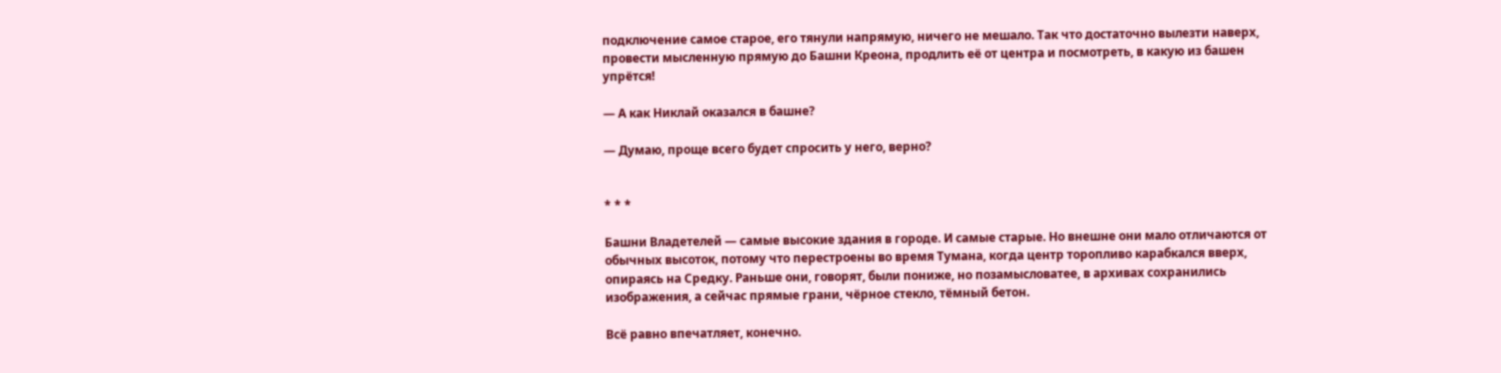подключение самое старое, его тянули напрямую, ничего не мешало. Так что достаточно вылезти наверх, провести мысленную прямую до Башни Креона, продлить её от центра и посмотреть, в какую из башен упрётся!

— А как Никлай оказался в башне?

— Думаю, проще всего будет спросить у него, верно?


* * *

Башни Владетелей — самые высокие здания в городе. И самые старые. Но внешне они мало отличаются от обычных высоток, потому что перестроены во время Тумана, когда центр торопливо карабкался вверх, опираясь на Средку. Раньше они, говорят, были пониже, но позамысловатее, в архивах сохранились изображения, а сейчас прямые грани, чёрное стекло, тёмный бетон.

Всё равно впечатляет, конечно.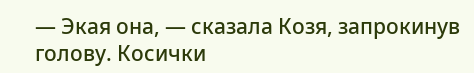— Экая она, — сказала Козя, запрокинув голову. Косички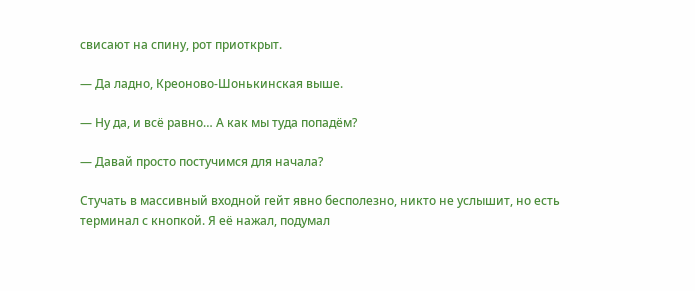свисают на спину, рот приоткрыт.

— Да ладно, Креоново-Шонькинская выше.

— Ну да, и всё равно… А как мы туда попадём?

— Давай просто постучимся для начала?

Стучать в массивный входной гейт явно бесполезно, никто не услышит, но есть терминал с кнопкой. Я её нажал, подумал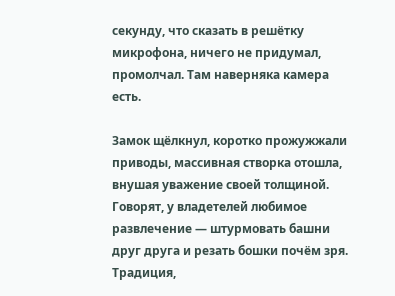секунду, что сказать в решётку микрофона, ничего не придумал, промолчал. Там наверняка камера есть.

Замок щёлкнул, коротко прожужжали приводы, массивная створка отошла, внушая уважение своей толщиной. Говорят, у владетелей любимое развлечение — штурмовать башни друг друга и резать бошки почём зря. Традиция,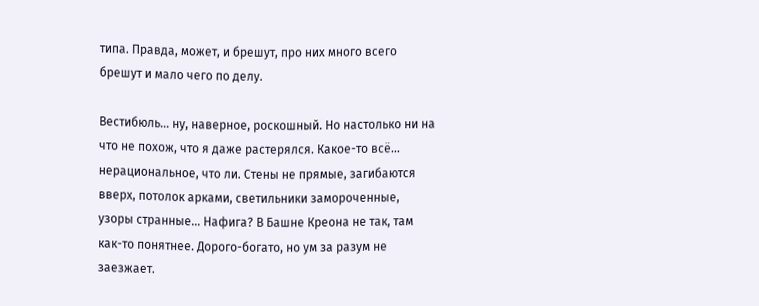типа. Правда, может, и брешут, про них много всего брешут и мало чего по делу.

Вестибюль… ну, наверное, роскошный. Но настолько ни на что не похож, что я даже растерялся. Какое-то всё… нерациональное, что ли. Стены не прямые, загибаются вверх, потолок арками, светильники замороченные, узоры странные… Нафига? В Башне Креона не так, там как-то понятнее. Дорого-богато, но ум за разум не заезжает.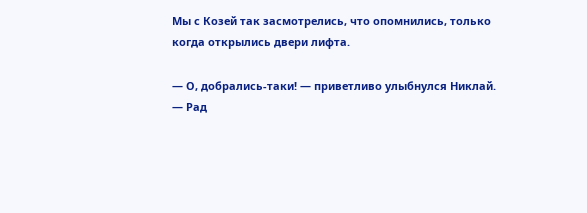Мы с Козей так засмотрелись, что опомнились, только когда открылись двери лифта.

— О, добрались-таки! — приветливо улыбнулся Никлай. — Рад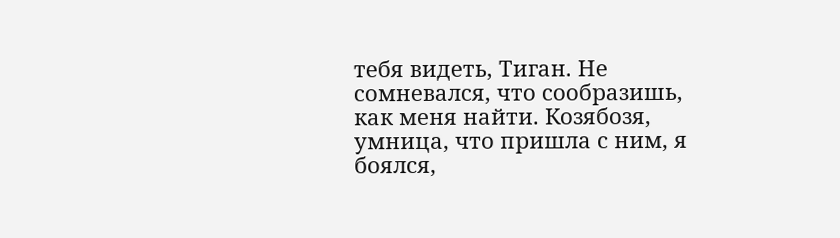тебя видеть, Тиган. Не сомневался, что сообразишь, как меня найти. Козябозя, умница, что пришла с ним, я боялся,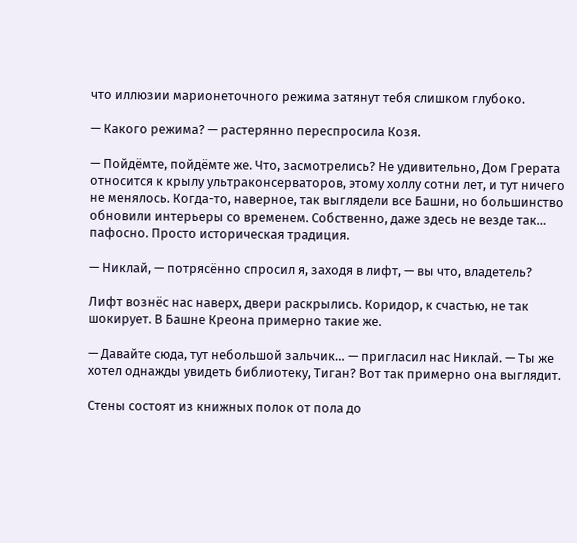что иллюзии марионеточного режима затянут тебя слишком глубоко.

— Какого режима? — растерянно переспросила Козя.

— Пойдёмте, пойдёмте же. Что, засмотрелись? Не удивительно, Дом Грерата относится к крылу ультраконсерваторов, этому холлу сотни лет, и тут ничего не менялось. Когда-то, наверное, так выглядели все Башни, но большинство обновили интерьеры со временем. Собственно, даже здесь не везде так… пафосно. Просто историческая традиция.

— Никлай, — потрясённо спросил я, заходя в лифт, — вы что, владетель?

Лифт вознёс нас наверх, двери раскрылись. Коридор, к счастью, не так шокирует. В Башне Креона примерно такие же.

— Давайте сюда, тут небольшой зальчик… — пригласил нас Никлай. — Ты же хотел однажды увидеть библиотеку, Тиган? Вот так примерно она выглядит.

Стены состоят из книжных полок от пола до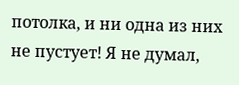потолка, и ни одна из них не пустует! Я не думал,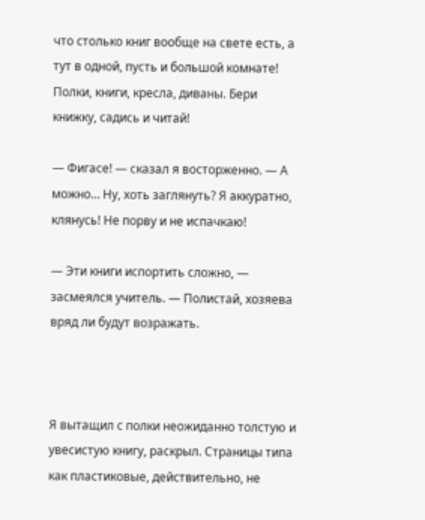что столько книг вообще на свете есть, а тут в одной, пусть и большой комнате! Полки, книги, кресла, диваны. Бери книжку, садись и читай!

— Фигасе! — сказал я восторженно. — А можно… Ну, хоть заглянуть? Я аккуратно, клянусь! Не порву и не испачкаю!

— Эти книги испортить сложно, — засмеялся учитель. — Полистай, хозяева вряд ли будут возражать.



Я вытащил с полки неожиданно толстую и увесистую книгу, раскрыл. Страницы типа как пластиковые, действительно, не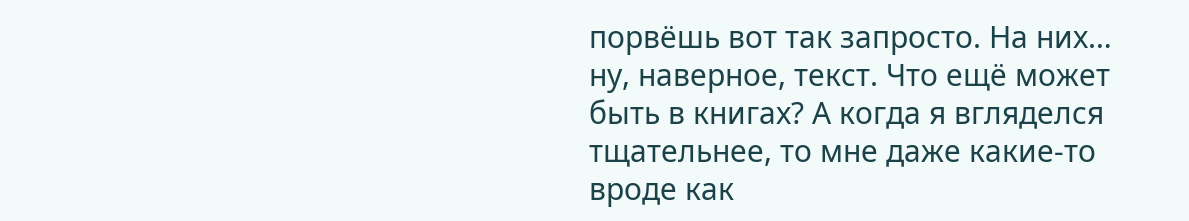порвёшь вот так запросто. На них… ну, наверное, текст. Что ещё может быть в книгах? А когда я вгляделся тщательнее, то мне даже какие-то вроде как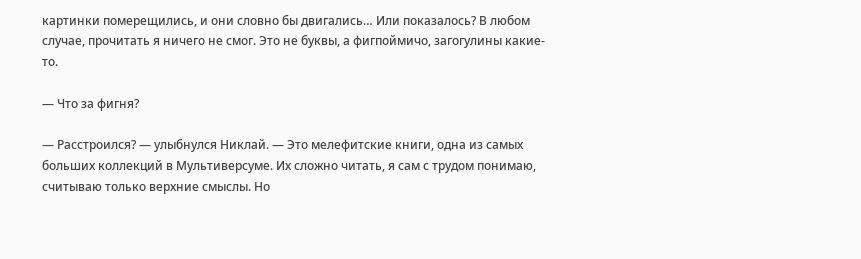картинки померещились, и они словно бы двигались… Или показалось? В любом случае, прочитать я ничего не смог. Это не буквы, а фигпоймичо, загогулины какие-то.

— Что за фигня?

— Расстроился? — улыбнулся Никлай. — Это мелефитские книги, одна из самых больших коллекций в Мультиверсуме. Их сложно читать, я сам с трудом понимаю, считываю только верхние смыслы. Но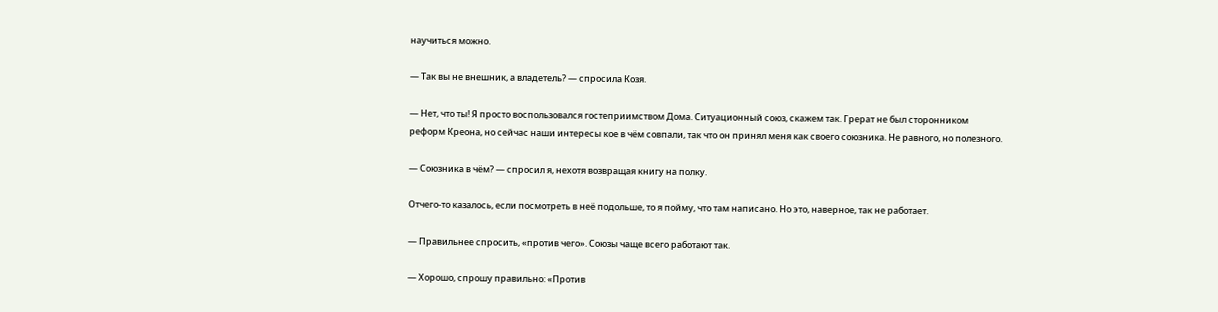научиться можно.

— Так вы не внешник, а владетель? — спросила Козя.

— Нет, что ты! Я просто воспользовался гостеприимством Дома. Ситуационный союз, скажем так. Грерат не был сторонником реформ Креона, но сейчас наши интересы кое в чём совпали, так что он принял меня как своего союзника. Не равного, но полезного.

— Союзника в чём? — спросил я, нехотя возвращая книгу на полку.

Отчего-то казалось, если посмотреть в неё подольше, то я пойму, что там написано. Но это, наверное, так не работает.

— Правильнее спросить, «против чего». Союзы чаще всего работают так.

— Хорошо, спрошу правильно: «Против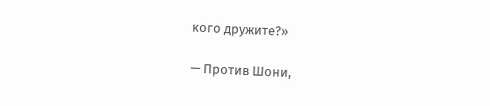кого дружите?»

— Против Шони,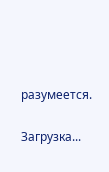разумеется.

Загрузка...